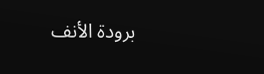برودة الأنف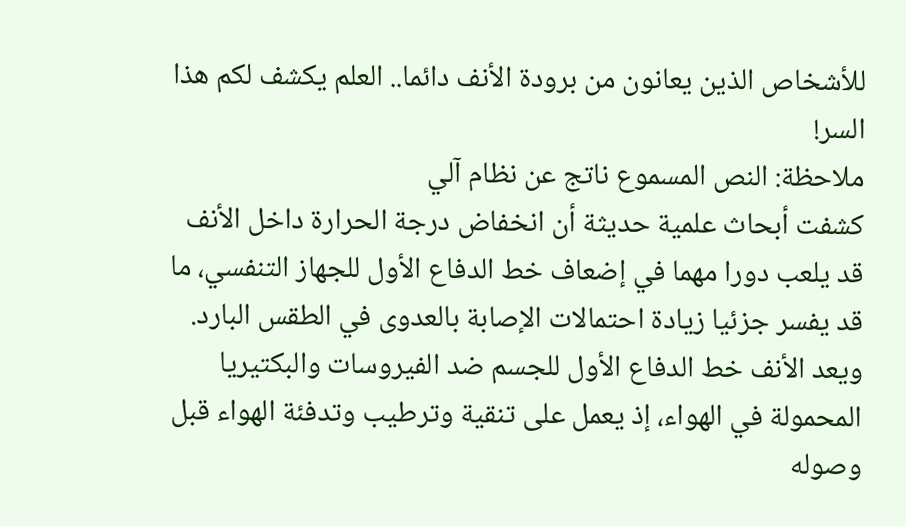للأشخاص الذين يعانون من برودة الأنف دائما.. العلم يكشف لكم هذا السر!
ملاحظة: النص المسموع ناتج عن نظام آلي
كشفت أبحاث علمية حديثة أن انخفاض درجة الحرارة داخل الأنف قد يلعب دورا مهما في إضعاف خط الدفاع الأول للجهاز التنفسي، ما قد يفسر جزئيا زيادة احتمالات الإصابة بالعدوى في الطقس البارد.
ويعد الأنف خط الدفاع الأول للجسم ضد الفيروسات والبكتيريا المحمولة في الهواء، إذ يعمل على تنقية وترطيب وتدفئة الهواء قبل وصوله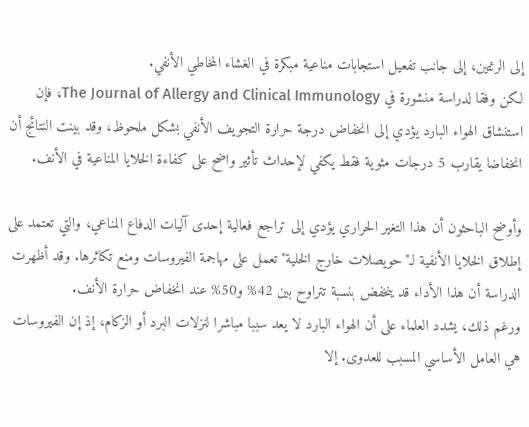إلى الرئتين، إلى جانب تفعيل استجابات مناعية مبكرة في الغشاء المخاطي الأنفي.
لكن وفقا لدراسة منشورة في The Journal of Allergy and Clinical Immunology، فإن استنشاق الهواء البارد يؤدي إلى انخفاض درجة حرارة التجويف الأنفي بشكل ملحوظ، وقد بينت النتائج أن انخفاضا يقارب 5 درجات مئوية فقط يكفي لإحداث تأثير واضح على كفاءة الخلايا المناعية في الأنف.

وأوضح الباحثون أن هذا التغير الحراري يؤدي إلى تراجع فعالية إحدى آليات الدفاع المناعي، والتي تعتمد على إطلاق الخلايا الأنفية لـ"حويصلات خارج الخلية" تعمل على مهاجمة الفيروسات ومنع تكاثرها. وقد أظهرت الدراسة أن هذا الأداء قد ينخفض بنسبة تتراوح بين 42% و50% عند انخفاض حرارة الأنف.
ورغم ذلك، يشدد العلماء على أن الهواء البارد لا يعد سببا مباشرا لنزلات البرد أو الزكام، إذ إن الفيروسات هي العامل الأساسي المسبب للعدوى. إلا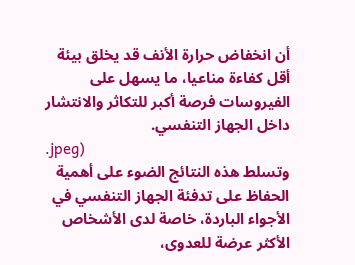أن انخفاض حرارة الأنف قد يخلق بيئة أقل كفاءة مناعيا، ما يسهل على الفيروسات فرصة أكبر للتكاثر والانتشار داخل الجهاز التنفسي.
.jpeg)
وتسلط هذه النتائج الضوء على أهمية الحفاظ على تدفئة الجهاز التنفسي في الأجواء الباردة، خاصة لدى الأشخاص الأكثر عرضة للعدوى،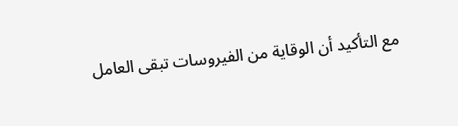مع التأكيد أن الوقاية من الفيروسات تبقى العامل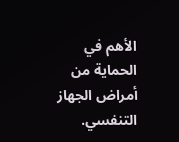الأهم في الحماية من أمراض الجهاز التنفسي.